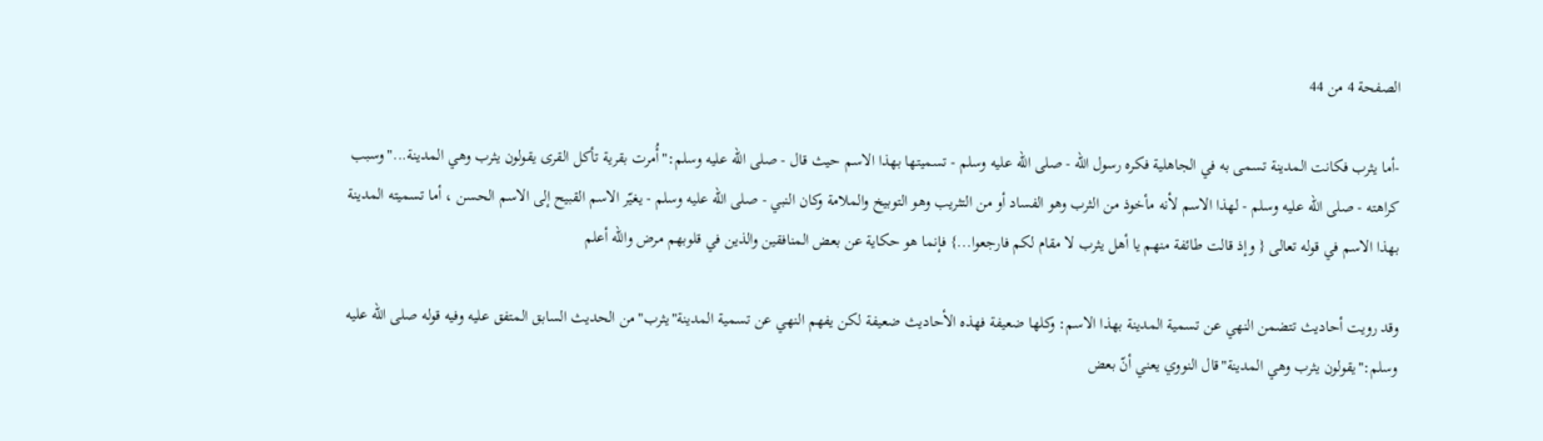الصفحة 4 من 44

-أما يثرب فكانت المدينة تسمى به في الجاهلية فكره رسول الله - صلى الله عليه وسلم - تسميتها بهذا الاسم حيث قال - صلى الله عليه وسلم:"أُمرت بقرية تأكل القرى يقولون يثرب وهي المدينة..."وسبب كراهته - صلى الله عليه وسلم - لهذا الاسم لأنه مأخوذ من الثرب وهو الفساد أو من التثريب وهو التوبيخ والملامة وكان النبي - صلى الله عليه وسلم - يغيّر الاسم القبيح إلى الاسم الحسن ، أما تسميته المدينة بهذا الاسم في قوله تعالى { وإذ قالت طائفة منهم يا أهل يثرب لا مقام لكم فارجعوا...} فإنما هو حكاية عن بعض المنافقين والذين في قلوبهم مرض والله أعلم

وقد رويت أحاديث تتضمن النهي عن تسمية المدينة بهذا الاسم: وكلها ضعيفة فهذه الأحاديث ضعيفة لكن يفهم النهي عن تسمية المدينة"يثرب"من الحديث السابق المتفق عليه وفيه قوله صلى الله عليه وسلم:"يقولون يثرب وهي المدينة"قال النووي يعني أنّ بعض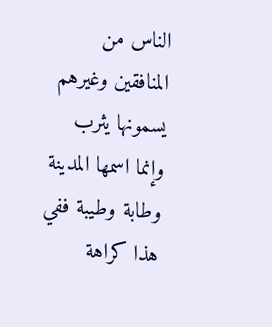الناس من المنافقين وغيرهم يسمونها يثرب وإنما اسمها المدينة وطابة وطيبة ففي هذا كراهة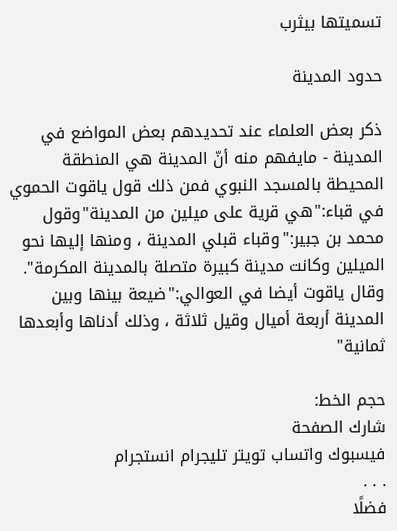تسميتها بيثرب

حدود المدينة

ذكر بعض العلماء عند تحديدهم بعض المواضع في المدينة - مايفهم منه أنّ المدينة هي المنطقة المحيطة بالمسجد النبوي فمن ذلك قول ياقوت الحموي في قباء:"هي قرية على ميلين من المدينة"وقول محمد بن جبير:"وقباء قبلي المدينة ، ومنها إليها نحو الميلين وكانت مدينة كبيرة متصلة بالمدينة المكرمة". وقال ياقوت أيضا في العوالي:"ضيعة بينها وبين المدينة أربعة أميال وقيل ثلاثة ، وذلك أدناها وأبعدها ثمانية"

حجم الخط:
شارك الصفحة
فيسبوك واتساب تويتر تليجرام انستجرام
. . .
فضلًا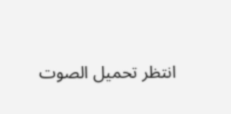انتظر تحميل الصوت